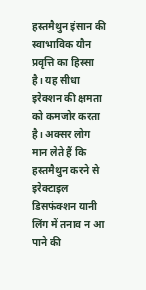हस्तमैथुन इंसान की स्वाभाविक यौन प्रवृत्ति का हिस्सा है। यह सीधा इरेक्शन की क्षमता को कमजोर करता है। अक्सर लोग मान लेते हैं कि हस्तमैथुन करने से इरेक्टाइल डिसफंक्शन यानी लिंग में तनाव न आ पाने की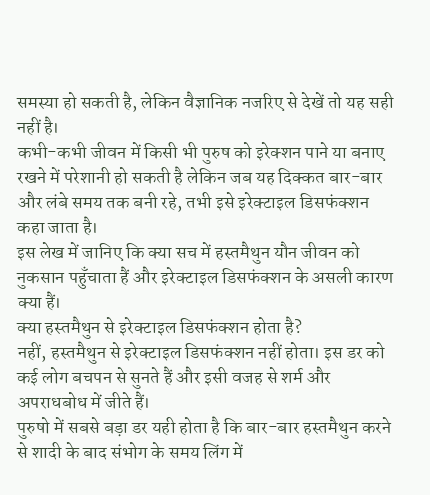समस्या हो सकती है, लेकिन वैज्ञानिक नजरिए से देखें तो यह सही नहीं है।
कभी-कभी जीवन में किसी भी पुरुष को इरेक्शन पाने या बनाए रखने में परेशानी हो सकती है लेकिन जब यह दिक्कत बार-बार और लंबे समय तक बनी रहे, तभी इसे इरेक्टाइल डिसफंक्शन कहा जाता है।
इस लेख में जानिए कि क्या सच में हस्तमैथुन यौन जीवन को नुकसान पहुँचाता हैं और इरेक्टाइल डिसफंक्शन के असली कारण क्या हैं।
क्या हस्तमैथुन से इरेक्टाइल डिसफंक्शन होता है?
नहीं, हस्तमैथुन से इरेक्टाइल डिसफंक्शन नहीं होता। इस डर को कई लोग बचपन से सुनते हैं और इसी वजह से शर्म और अपराधबोध में जीते हैं।
पुरुषो में सबसे बड़ा डर यही होता है कि बार-बार हस्तमैथुन करने से शादी के बाद संभोग के समय लिंग में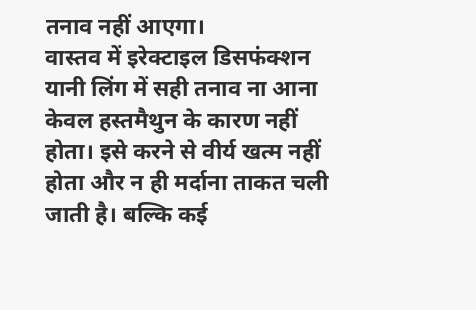तनाव नहीं आएगा।
वास्तव में इरेक्टाइल डिसफंक्शन यानी लिंग में सही तनाव ना आना केवल हस्तमैथुन के कारण नहीं होता। इसे करने से वीर्य खत्म नहीं होता और न ही मर्दाना ताकत चली जाती है। बल्कि कई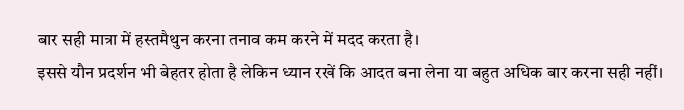बार सही मात्रा में हस्तमैथुन करना तनाव कम करने में मदद करता है।
इससे यौन प्रदर्शन भी बेहतर होता है लेकिन ध्यान रखें कि आदत बना लेना या बहुत अधिक बार करना सही नहीं।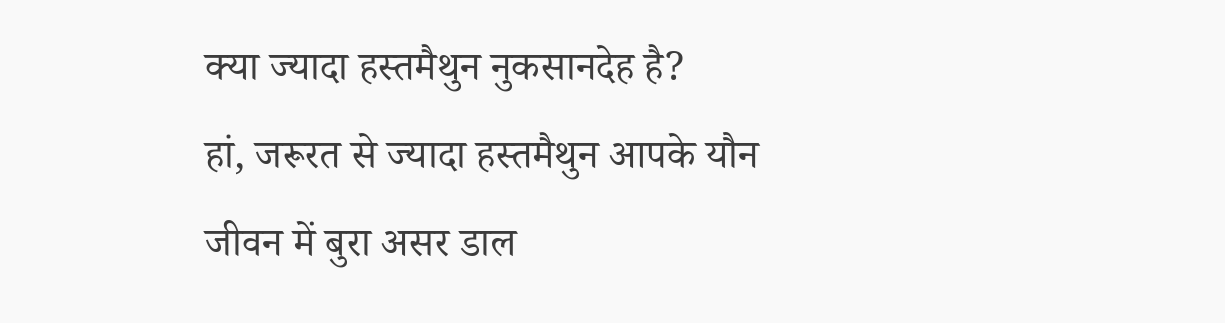क्या ज्यादा हस्तमैथुन नुकसानदेह है?
हां, जरूरत से ज्यादा हस्तमैथुन आपके यौन जीवन में बुरा असर डाल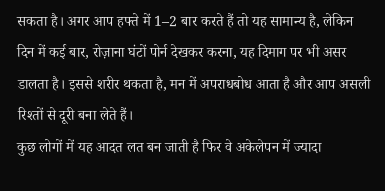सकता है। अगर आप हफ्ते में 1–2 बार करते हैं तो यह सामान्य है, लेकिन दिन में कई बार, रोज़ाना घंटों पोर्न देखकर करना, यह दिमाग पर भी असर डालता है। इससे शरीर थकता है, मन में अपराधबोध आता है और आप असली रिश्तों से दूरी बना लेते हैं।
कुछ लोगों में यह आदत लत बन जाती है फिर वे अकेलेपन में ज्यादा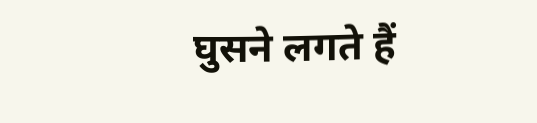घुसने लगते हैं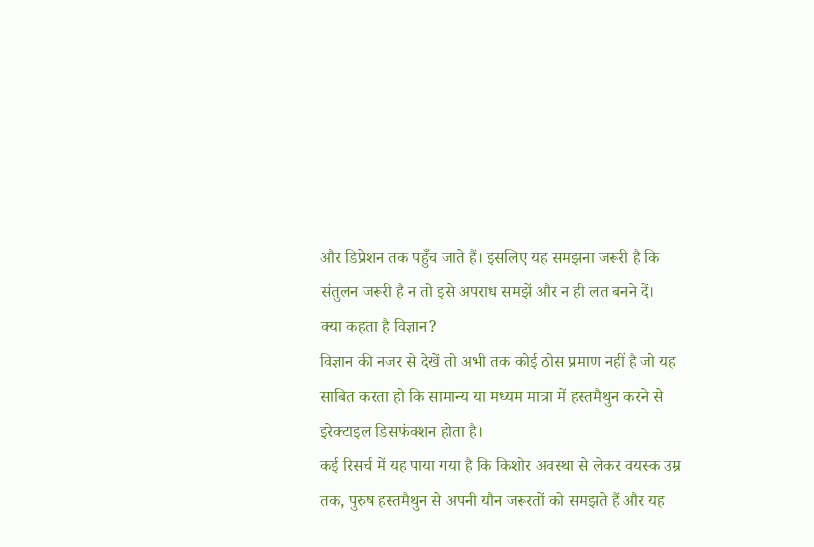और डिप्रेशन तक पहुँच जाते हैं। इसलिए यह समझना जरूरी है कि संतुलन जरूरी है न तो इसे अपराध समझें और न ही लत बनने दें।
क्या कहता है विज्ञान?
विज्ञान की नजर से देखें तो अभी तक कोई ठोस प्रमाण नहीं है जो यह साबित करता हो कि सामान्य या मध्यम मात्रा में हस्तमैथुन करने से इरेक्टाइल डिसफंक्शन होता है।
कई रिसर्च में यह पाया गया है कि किशोर अवस्था से लेकर वयस्क उम्र तक, पुरुष हस्तमैथुन से अपनी यौन जरूरतों को समझते हैं और यह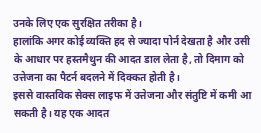उनके लिए एक सुरक्षित तरीका है।
हालांकि अगर कोई व्यक्ति हद से ज्यादा पोर्न देखता है और उसी के आधार पर हस्तमैथुन की आदत डाल लेता है, तो दिमाग को उत्तेजना का पैटर्न बदलने में दिक्कत होती है।
इससे वास्तविक सेक्स लाइफ में उत्तेजना और संतुष्टि में कमी आ सकती है। यह एक आदत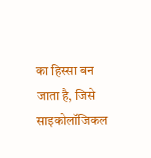का हिस्सा बन जाता है, जिसे साइकोलॉजिकल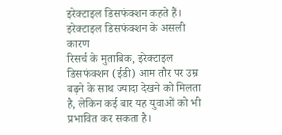इरेक्टाइल डिसफंक्शन कहते हैं।
इरेक्टाइल डिसफंक्शन के असली कारण
रिसर्च के मुताबिक, इरेक्टाइल डिसफंक्शन (ईडी) आम तौर पर उम्र बढ़ने के साथ ज्यादा देखने को मिलता है, लेकिन कई बार यह युवाओं को भी प्रभावित कर सकता है।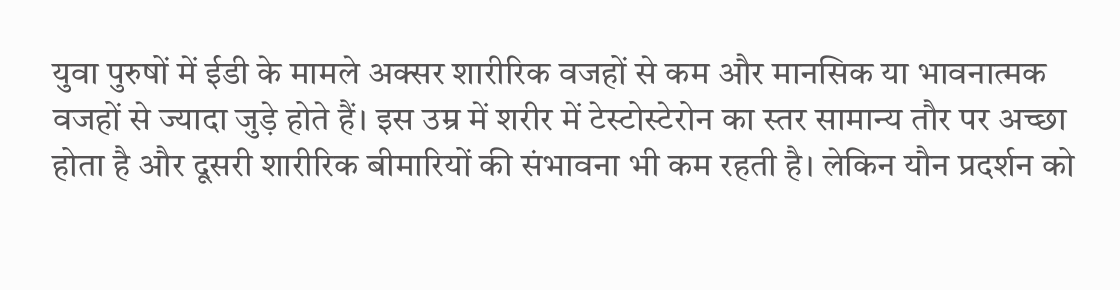युवा पुरुषों में ईडी के मामले अक्सर शारीरिक वजहों से कम और मानसिक या भावनात्मक वजहों से ज्यादा जुड़े होते हैं। इस उम्र में शरीर में टेस्टोस्टेरोन का स्तर सामान्य तौर पर अच्छा होता है और दूसरी शारीरिक बीमारियों की संभावना भी कम रहती है। लेकिन यौन प्रदर्शन को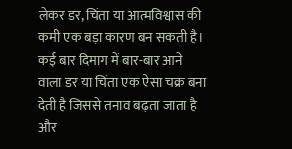लेकर डर, चिंता या आत्मविश्वास की कमी एक बड़ा कारण बन सकती है।
कई बार दिमाग में बार-बार आने वाला डर या चिंता एक ऐसा चक्र बना देती है जिससे तनाव बढ़ता जाता है और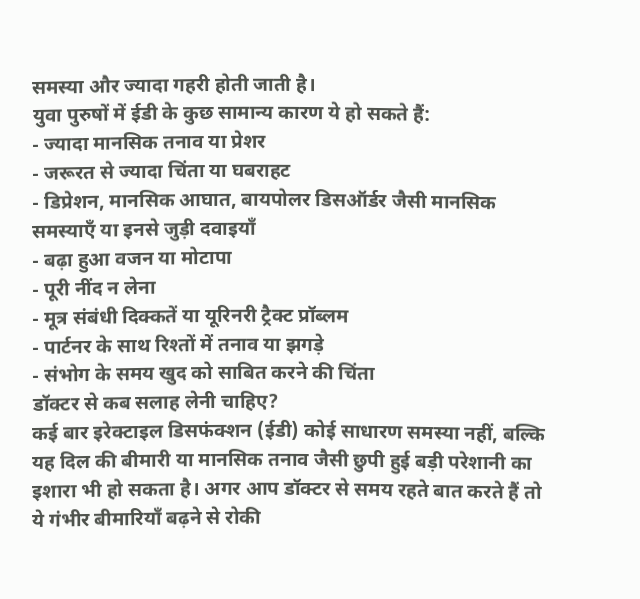समस्या और ज्यादा गहरी होती जाती है।
युवा पुरुषों में ईडी के कुछ सामान्य कारण ये हो सकते हैं:
- ज्यादा मानसिक तनाव या प्रेशर
- जरूरत से ज्यादा चिंता या घबराहट
- डिप्रेशन, मानसिक आघात, बायपोलर डिसऑर्डर जैसी मानसिक समस्याएँ या इनसे जुड़ी दवाइयाँ
- बढ़ा हुआ वजन या मोटापा
- पूरी नींद न लेना
- मूत्र संबंधी दिक्कतें या यूरिनरी ट्रैक्ट प्रॉब्लम
- पार्टनर के साथ रिश्तों में तनाव या झगड़े
- संभोग के समय खुद को साबित करने की चिंता
डॉक्टर से कब सलाह लेनी चाहिए?
कई बार इरेक्टाइल डिसफंक्शन (ईडी) कोई साधारण समस्या नहीं, बल्कि यह दिल की बीमारी या मानसिक तनाव जैसी छुपी हुई बड़ी परेशानी का इशारा भी हो सकता है। अगर आप डॉक्टर से समय रहते बात करते हैं तो ये गंभीर बीमारियाँ बढ़ने से रोकी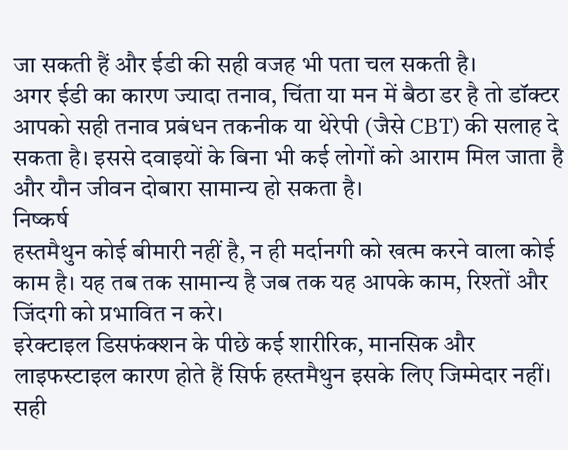जा सकती हैं और ईडी की सही वजह भी पता चल सकती है।
अगर ईडी का कारण ज्यादा तनाव, चिंता या मन में बैठा डर है तो डॉक्टर आपको सही तनाव प्रबंधन तकनीक या थेरेपी (जैसे CBT) की सलाह दे सकता है। इससे दवाइयों के बिना भी कई लोगों को आराम मिल जाता है और यौन जीवन दोबारा सामान्य हो सकता है।
निष्कर्ष
हस्तमैथुन कोई बीमारी नहीं है, न ही मर्दानगी को खत्म करने वाला कोई काम है। यह तब तक सामान्य है जब तक यह आपके काम, रिश्तों और जिंदगी को प्रभावित न करे।
इरेक्टाइल डिसफंक्शन के पीछे कई शारीरिक, मानसिक और लाइफस्टाइल कारण होते हैं सिर्फ हस्तमैथुन इसके लिए जिम्मेदार नहीं। सही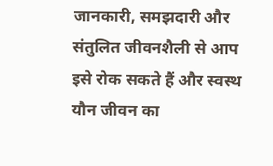जानकारी, समझदारी और संतुलित जीवनशैली से आप इसे रोक सकते हैं और स्वस्थ यौन जीवन का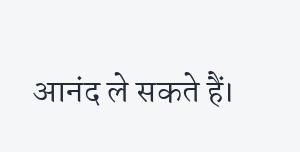आनंद ले सकते हैं।